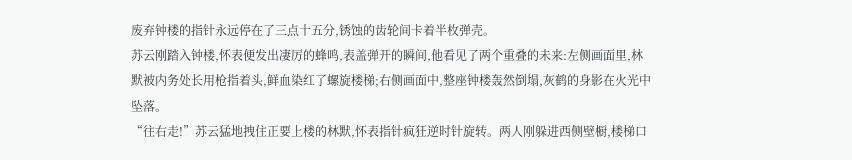废弃钟楼的指针永远停在了三点十五分,锈蚀的齿轮间卡着半枚弹壳。
苏云刚踏入钟楼,怀表便发出凄厉的蜂鸣,表盖弹开的瞬间,他看见了两个重叠的未来:左侧画面里,林默被内务处长用枪指着头,鲜血染红了螺旋楼梯;右侧画面中,整座钟楼轰然倒塌,灰鹤的身影在火光中坠落。
“往右走!”苏云猛地拽住正要上楼的林默,怀表指针疯狂逆时针旋转。两人刚躲进西侧壁橱,楼梯口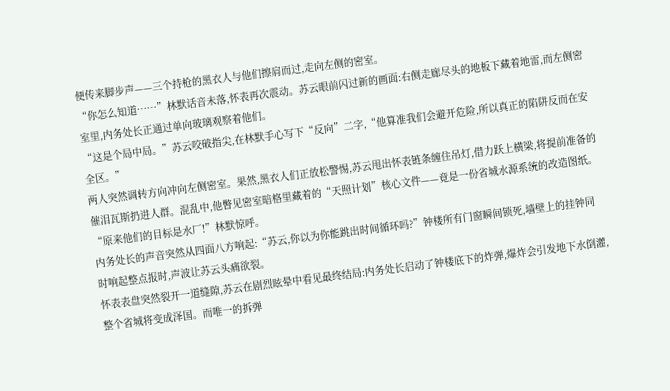便传来脚步声——三个持枪的黑衣人与他们擦肩而过,走向左侧的密室。
“你怎么知道……”林默话音未落,怀表再次震动。苏云眼前闪过新的画面:右侧走廊尽头的地板下藏着地雷,而左侧密室里,内务处长正通过单向玻璃观察着他们。
“这是个局中局。”苏云咬破指尖,在林默手心写下“反向”二字,“他算准我们会避开危险,所以真正的陷阱反而在安全区。”
两人突然调转方向冲向左侧密室。果然,黑衣人们正放松警惕,苏云甩出怀表链条缠住吊灯,借力跃上横梁,将提前准备的催泪瓦斯扔进人群。混乱中,他瞥见密室暗格里藏着的“天照计划”核心文件——竟是一份省城水源系统的改造图纸。
“原来他们的目标是水厂!”林默惊呼。
内务处长的声音突然从四面八方响起:“苏云,你以为你能跳出时间循环吗?”钟楼所有门窗瞬间锁死,墙壁上的挂钟同时响起整点报时,声波让苏云头痛欲裂。
怀表表盘突然裂开一道缝隙,苏云在剧烈眩晕中看见最终结局:内务处长启动了钟楼底下的炸弹,爆炸会引发地下水倒灌,整个省城将变成泽国。而唯一的拆弹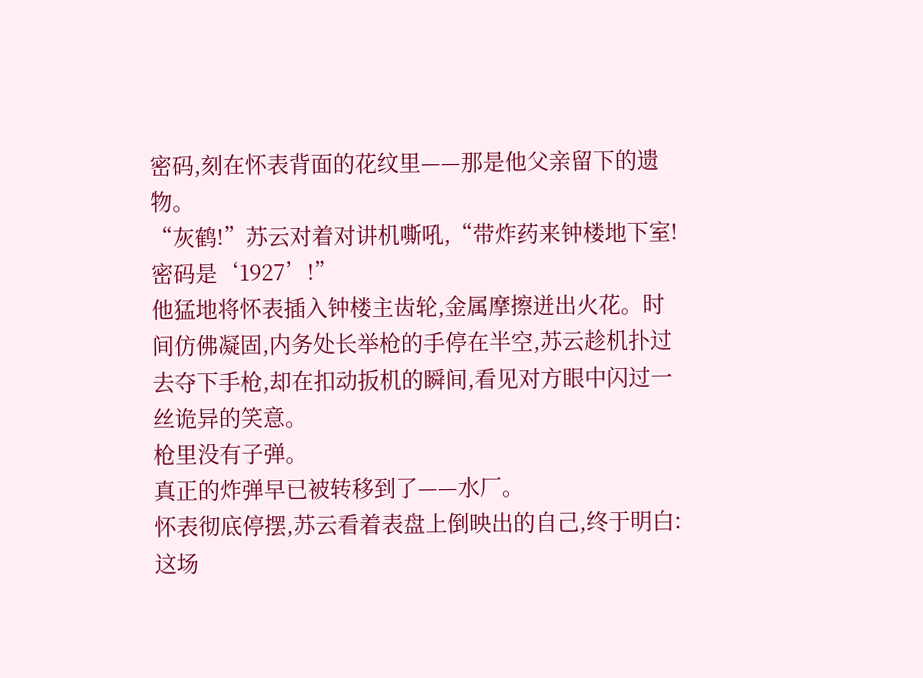密码,刻在怀表背面的花纹里——那是他父亲留下的遗物。
“灰鹤!”苏云对着对讲机嘶吼,“带炸药来钟楼地下室!密码是‘1927’!”
他猛地将怀表插入钟楼主齿轮,金属摩擦迸出火花。时间仿佛凝固,内务处长举枪的手停在半空,苏云趁机扑过去夺下手枪,却在扣动扳机的瞬间,看见对方眼中闪过一丝诡异的笑意。
枪里没有子弹。
真正的炸弹早已被转移到了——水厂。
怀表彻底停摆,苏云看着表盘上倒映出的自己,终于明白:这场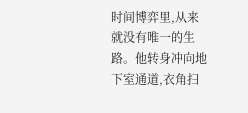时间博弈里,从来就没有唯一的生路。他转身冲向地下室通道,衣角扫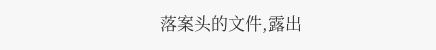落案头的文件,露出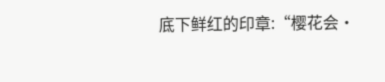底下鲜红的印章:“樱花会·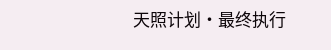天照计划·最终执行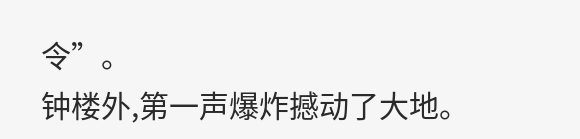令”。
钟楼外,第一声爆炸撼动了大地。